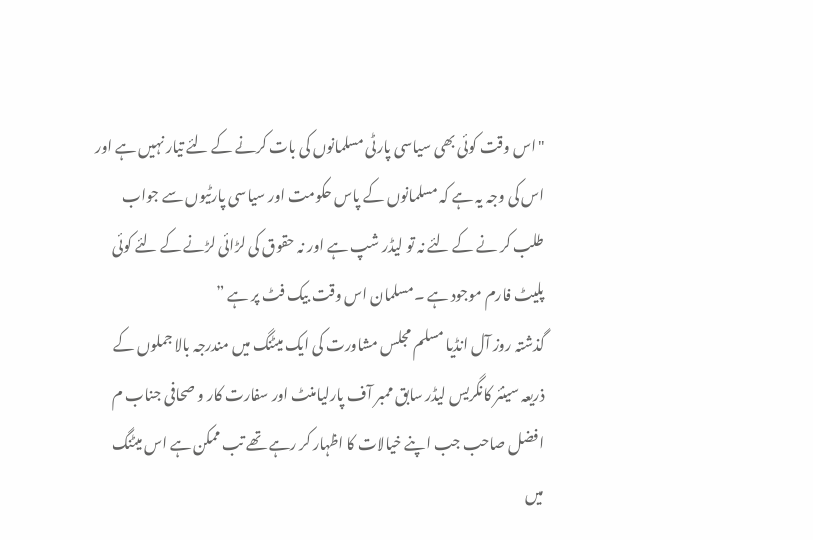"اس وقت کوئی بھی سیاسی پارٹی مسلمانوں کی بات کرنے کے لئے تیار نہیں ہے اور اس کی وجہ یہ ہے کہ مسلمانوں کے پاس حکومت اور سیاسی پارٹیوں سے جواب طلب کر نے کے لئے نہ تو لیڈر شپ ہے اور نہ حقوق کی لڑائی لڑنے کے لئے کوئی پلیٹ فارم موجود ہے ۔مسلمان اس وقت بیک فٹ پر ہے ”
گذشتہ روز آل انڈیا مسلم مجلس مشاورت کی ایک میٹنگ میں مندرجہ بالا جملوں کے ذریعہ سینئر کانگریس لیڈر سابق ممبر آف پارلیامنٹ اور سفارت کار و صحافی جناب م افضل صاحب جب اپنے خیالات کا اظہار کر رہے تھے تب ممکن ہے اس میٹنگ میں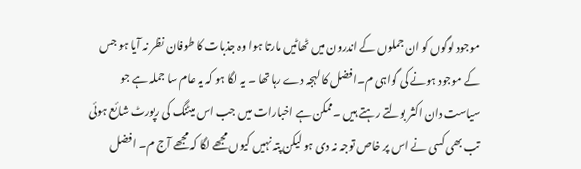موجود لوگوں کو ان جملوں کے اندرون میں ٹھاٹیں مارتا ہوا وہ جذبات کا طوفان نظر نہ آیا ہو جس کے موجود ہونے کی گواہی م۔افضل کا لہجہ دے رہا تھا ۔ یہ لگا ہو کہ یہ عام سا جملہ ہے جو سیاست دان اکثر بولتے رہتے ہیں ۔ممکن ہے اخبارات میں جب اس میٹنگ کی رپورٹ شائع ہوئی تب بھی کسی نے اس پر خاص توجہ نہ دی ہو لیکن پتہ نہیں کیوں مجھے لگا کہ مجھے آج م۔ افضل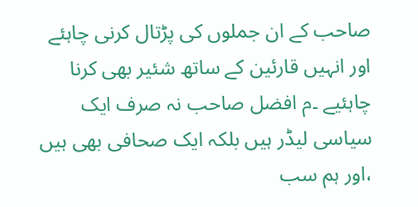صاحب کے ان جملوں کی پڑتال کرنی چاہئے اور انہیں قارئین کے ساتھ شئیر بھی کرنا چاہئیے ۔م افضل صاحب نہ صرف ایک سیاسی لیڈر ہیں بلکہ ایک صحافی بھی ہیں ،اور ہم سب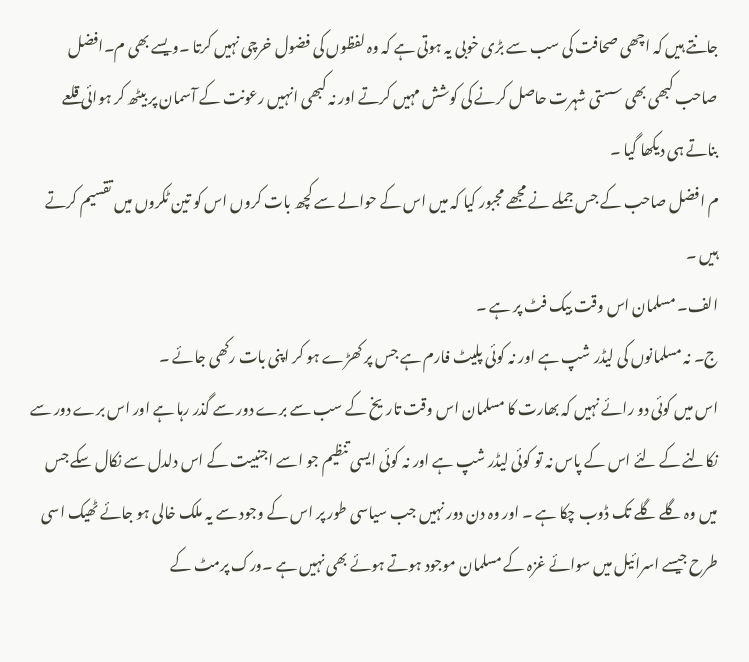جانتے ہیں کہ اچھی صحافت کی سب سے بڑی خوبی یہ ہوتی ہے کہ وہ لفظوں کی فضول خرچی نہیں کرتا ۔ویسے بھی م۔افضل صاحب کبھی بھی سستی شہرت حاصل کرنے کی کوشش مہیں کرتے اور نہ کبھی انہیں رعونت کے آسمان پر بیٹھ کر ہوائی قلعے بناتے ہی دیکھا گیا ۔
م افضل صاحب کے جس جملے نے مجھے مجبور کیا کہ میں اس کے حوالے سے کچھ بات کروں اس کو تین ٹکروں میں تقسیم کرتے ہیں ۔
الف۔ مسلمان اس وقت بیک فٹ پر ہے ۔
ج۔ نہ مسلمانوں کی لیڈر شپ ہے اور نہ کوئی پلیٹ فارم ہے جس پر کھڑے ہو کر اپنی بات رکھی جائے ۔
اس میں کوئی دو رائے نہیں کہ بھارت کا مسلمان اس وقت تاریخ کے سب سے برے دور سے گذر رہا ہے اور اس برے دور سے نکالنے کے لئے اس کے پاس نہ تو کوئی لیڈر شپ ہے اور نہ کوئی ایسی تنظیم جو اسے اجنبیت کے اس دلدل سے نکال سکے جس میں وہ گلے گلے تک ڈوب چکا ہے ۔ اور وہ دن دور نہیں جب سیاسی طور پر اس کے وجود سے یہ ملک خالی ہو جائے ٹھیک اسی طرح جیسے اسرائیل میں سوائے غزہ کے مسلمان موجود ہوتے ہوئے بھی نہیں ہے ۔ورک پرمٹ کے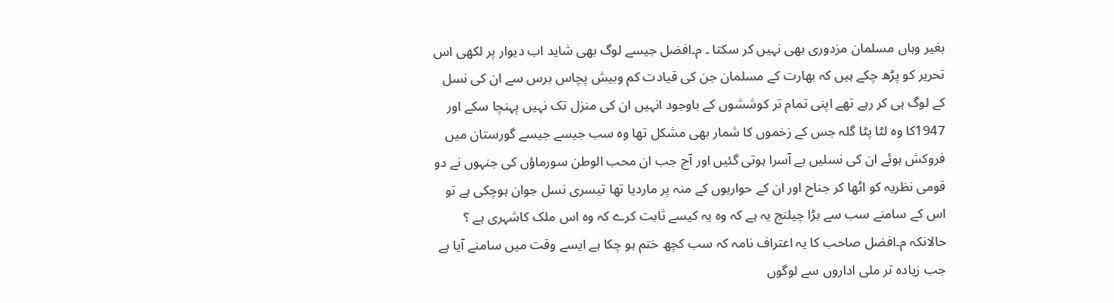بغیر وہاں مسلمان مزدوری بھی نہیں کر سکتا ۔ م۔افضل جیسے لوگ بھی شاید اب دیوار پر لکھی اس تحریر کو پڑھ چکے ہیں کہ بھارت کے مسلمان جن کی قیادت کم وبیش پچاس برس سے ان کی نسل کے لوگ ہی کر رہے تھے اپنی تمام تر کوششوں کے باوجود انہیں ان کی منزل تک نہیں پہنچا سکے اور 1947کا وہ لٹا پٹا گلہ جس کے زخموں کا شمار بھی مشکل تھا وہ سب جیسے جیسے گورستان میں فروکش ہوئے ان کی نسلیں بے آسرا ہوتی گئیں اور آج جب ان محب الوطن سورماؤں کی جنہوں نے دو قومی نظریہ کو اٹھا کر جناح اور ان کے حواریوں کے منہ پر ماردیا تھا تیسری نسل جوان ہوچکی ہے تو اس کے سامنے سب سے بڑا چیلنج یہ ہے کہ وہ یہ کیسے ثابت کرے کہ وہ اس ملک کاشہری ہے ؟
حالانکہ م۔افضل صاحب کا یہ اعتراف نامہ کہ سب کچھ ختم ہو چکا ہے ایسے وقت میں سامنے آیا ہے جب زیادہ تر ملی اداروں سے لوگوں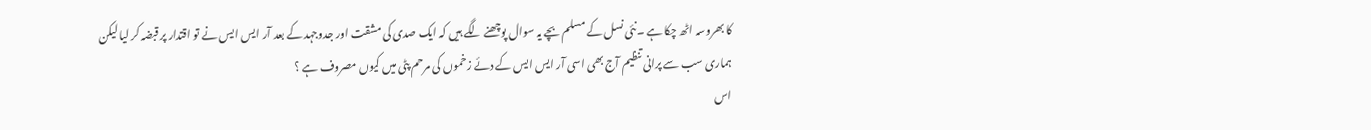کا بھروسہ اٹھ چکا ہے ۔نئی نسل کے مسلم بچے یہ سوال پوچھنے لگے ہیں کہ ایک صدی کی مشقت اور جدوجہد کے بعد آر ایس ایس نے تو اقتدار پر قبضہ کر لیا لیکن ہماری سب سے پرانی تنظیم آج بھی اسی آر ایس ایس کے دئے زخموں کی مرحم پٹی میں کیوں مصروف ہے ؟
اس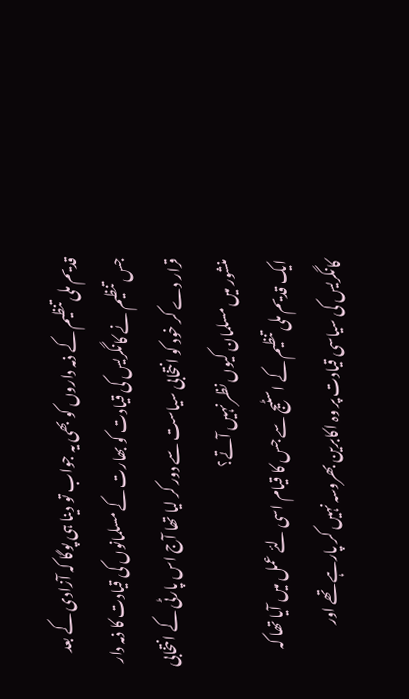قدیم ملی تنظیم کے ذمہ داروں کو بھی یہ جواب تو دینا ہی پوگا کہ آزادی کے بعد جس تنظیم نے کانگریس کی قیادت کو بھارت کے مسلمانوں کی قیادت کا ذمہ دار قرار دے کر خود کو انتخابی سیاست سے دور کر لیا تھا آج اس پارٹی کے انتخابی منشور میں مسلمان کیوں نظر نہیں آتے؟
ایک قدیم ملی تنظیم کے اسٹیج سے جس کا قیام اسی لئے عمل میں آیا تھا کہ کانگریس کی سیاسی قیادت پر وہ اکابرین بھروسہ نہیں کر پارہے تھے اور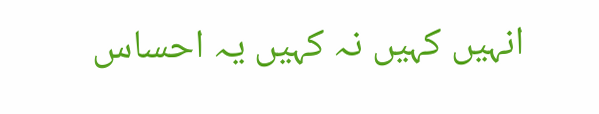انہیں کہیں نہ کہیں یہ احساس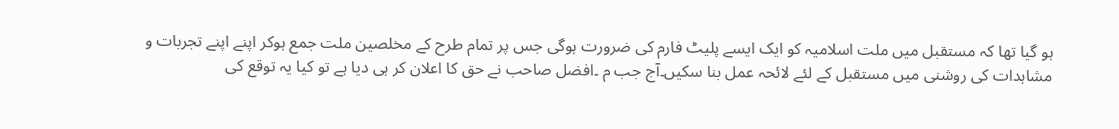ہو گیا تھا کہ مستقبل میں ملت اسلامیہ کو ایک ایسے پلیٹ فارم کی ضرورت ہوگی جس پر تمام طرح کے مخلصین ملت جمع ہوکر اپنے اپنے تجربات و مشاہدات کی روشنی میں مستقبل کے لئے لائحہ عمل بنا سکیں۔آج جب م ۔افضل صاحب نے حق کا اعلان کر ہی دیا ہے تو کیا یہ توقع کی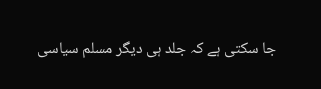جا سکتی ہے کہ جلد ہی دیگر مسلم سیاسی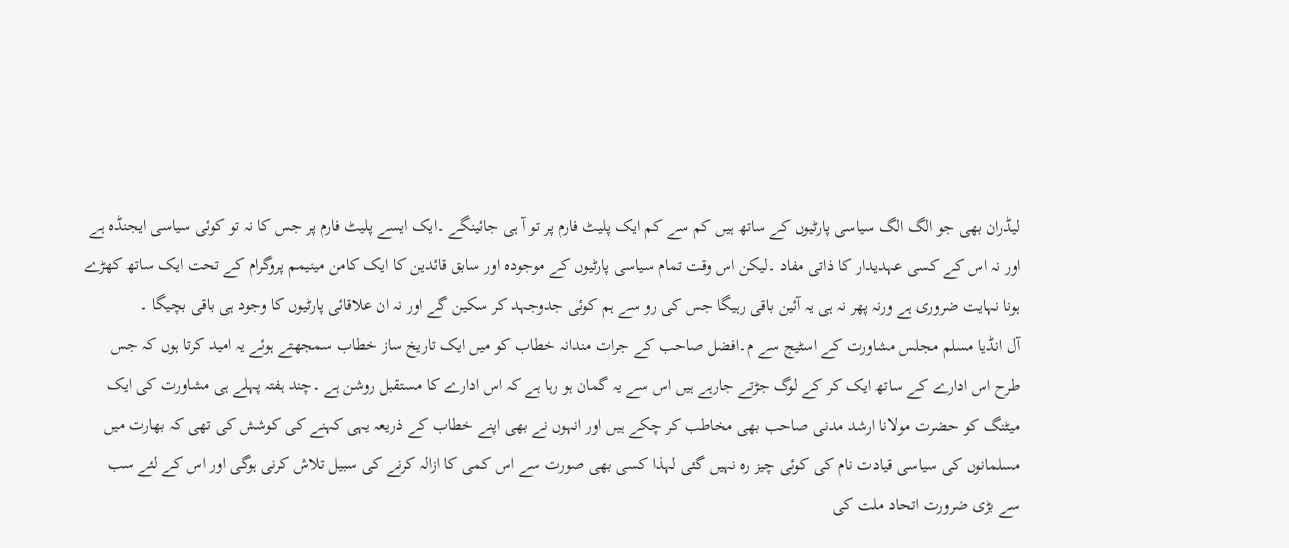لیڈران بھی جو الگ الگ سیاسی پارٹیوں کے ساتھ ہیں کم سے کم ایک پلیٹ فارم پر تو آ ہی جائینگے ۔ایک ایسے پلیٹ فارم پر جس کا نہ تو کوئی سیاسی ایجنڈہ ہے اور نہ اس کے کسی عہدیدار کا ذاتی مفاد ۔لیکن اس وقت تمام سیاسی پارٹیوں کے موجودہ اور سابق قائدین کا ایک کامن مینیمم پروگرام کے تحت ایک ساتھ کھڑے ہونا نہایت ضروری ہے ورنہ پھر نہ ہی یہ آئین باقی رہیگا جس کی رو سے ہم کوئی جدوجہد کر سکین گے اور نہ ان علاقائی پارٹیوں کا وجود ہی باقی بچیگا ۔
آل انڈیا مسلم مجلس مشاورت کے اسٹیج سے م۔افضل صاحب کے جرات مندانہ خطاب کو میں ایک تاریخ ساز خطاب سمجھتے ہوئے یہ امید کرتا ہوں کہ جس طرح اس ادارے کے ساتھ ایک کر کے لوگ جڑتے جارہے ہیں اس سے یہ گمان ہو رہا ہے کہ اس ادارے کا مستقبل روشن ہے ۔چند ہفتہ پہلے ہی مشاورت کی ایک میٹنگ کو حضرت مولانا ارشد مدنی صاحب بھی مخاطب کر چکے ہیں اور انہوں نے بھی اپنے خطاب کے ذریعہ یہی کہنے کی کوشش کی تھی کہ بھارت میں مسلمانوں کی سیاسی قیادت نام کی کوئی چیز رہ نہیں گئی لہذا کسی بھی صورت سے اس کمی کا ازالہ کرنے کی سبیل تلاش کرنی ہوگی اور اس کے لئے سب سے بڑی ضرورت اتحاد ملت کی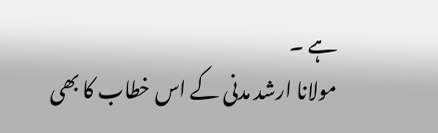ہے ۔
مولانا ارشد مدنی کے اس خطاب کا بھی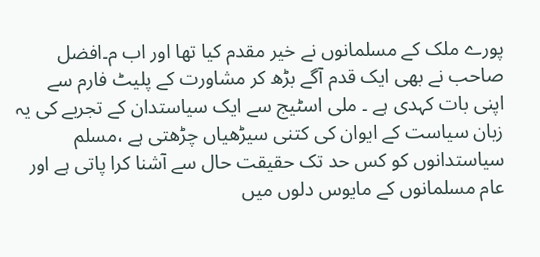پورے ملک کے مسلمانوں نے خیر مقدم کیا تھا اور اب م۔افضل صاحب نے بھی ایک قدم آگے بڑھ کر مشاورت کے پلیٹ فارم سے اپنی بات کہدی ہے ۔ ملی اسٹیج سے ایک سیاستدان کے تجربے کی یہ زبان سیاست کے ایوان کی کتنی سیڑھیاں چڑھتی ہے ،مسلم سیاستدانوں کو کس حد تک حقیقت حال سے آشنا کرا پاتی ہے اور عام مسلمانوں کے مایوس دلوں میں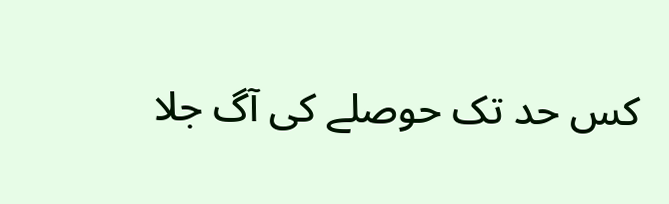کس حد تک حوصلے کی آگ جلا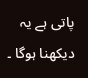پاتی ہے یہ دیکھنا ہوگا ۔